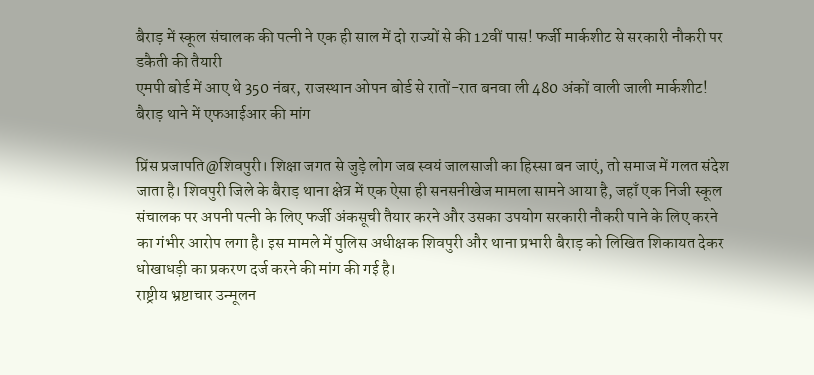बैराड़ में स्कूल संचालक की पत्नी ने एक ही साल में दो राज्यों से की 12वीं पास! फर्जी मार्कशीट से सरकारी नौकरी पर डकैती की तैयारी
एमपी बोर्ड में आए थे 350 नंबर, राजस्थान ओपन बोर्ड से रातों-रात बनवा ली 480 अंकों वाली जाली मार्कशीट! बैराड़ थाने में एफआईआर की मांग

प्रिंस प्रजापति@शिवपुरी। शिक्षा जगत से जुड़े लोग जब स्वयं जालसाजी का हिस्सा बन जाएं, तो समाज में गलत संदेश जाता है। शिवपुरी जिले के बैराड़ थाना क्षेत्र में एक ऐसा ही सनसनीखेज मामला सामने आया है, जहाँ एक निजी स्कूल संचालक पर अपनी पत्नी के लिए फर्जी अंकसूची तैयार करने और उसका उपयोग सरकारी नौकरी पाने के लिए करने का गंभीर आरोप लगा है। इस मामले में पुलिस अधीक्षक शिवपुरी और थाना प्रभारी बैराड़ को लिखित शिकायत देकर धोखाधड़ी का प्रकरण दर्ज करने की मांग की गई है।
राष्ट्रीय भ्रष्टाचार उन्मूलन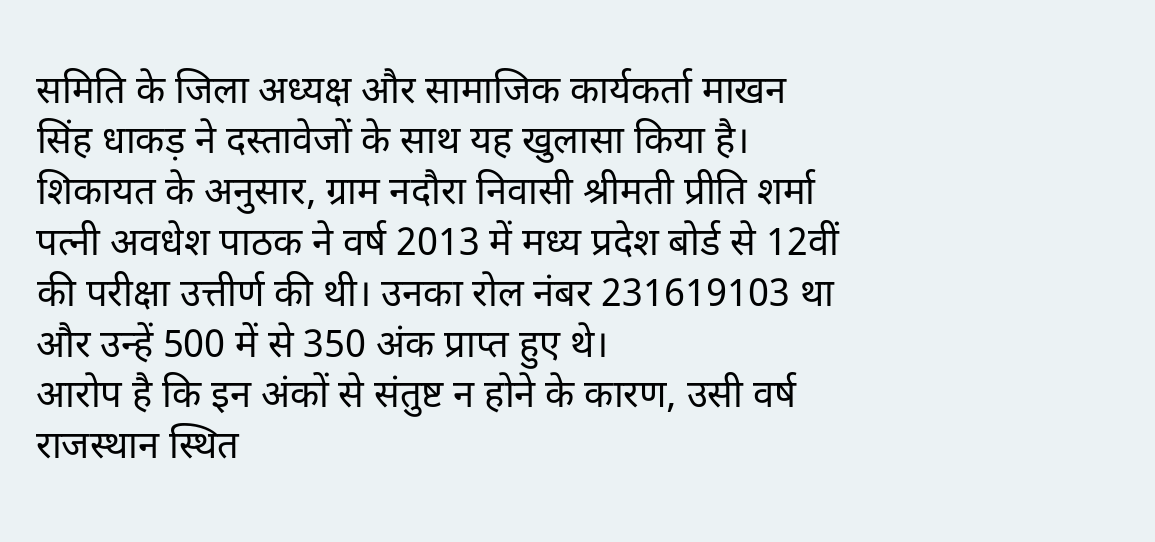समिति के जिला अध्यक्ष और सामाजिक कार्यकर्ता माखन सिंह धाकड़ ने दस्तावेजों के साथ यह खुलासा किया है। शिकायत के अनुसार, ग्राम नदौरा निवासी श्रीमती प्रीति शर्मा पत्नी अवधेश पाठक ने वर्ष 2013 में मध्य प्रदेश बोर्ड से 12वीं की परीक्षा उत्तीर्ण की थी। उनका रोल नंबर 231619103 था और उन्हें 500 में से 350 अंक प्राप्त हुए थे।
आरोप है कि इन अंकों से संतुष्ट न होने के कारण, उसी वर्ष राजस्थान स्थित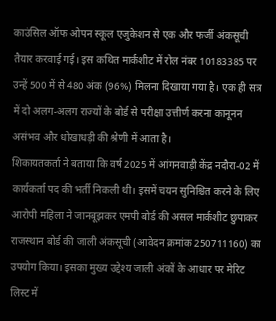काउंसिल ऑफ ओपन स्कूल एजुकेशन से एक और फर्जी अंकसूची तैयार करवाई गई। इस कथित मार्कशीट में रोल नंबर 10183385 पर उन्हें 500 में से 480 अंक (96%) मिलना दिखाया गया है। एक ही सत्र में दो अलग-अलग राज्यों के बोर्ड से परीक्षा उत्तीर्ण करना कानूनन असंभव और धोखाधड़ी की श्रेणी में आता है।
शिकायतकर्ता ने बताया कि वर्ष 2025 में आंगनवाड़ी केंद्र नदौरा-02 में कार्यकर्ता पद की भर्ती निकली थी। इसमें चयन सुनिश्चित करने के लिए आरोपी महिला ने जानबूझकर एमपी बोर्ड की असल मार्कशीट छुपाकर राजस्थान बोर्ड की जाली अंकसूची (आवेदन क्रमांक 250711160) का उपयोग किया। इसका मुख्य उद्देश्य जाली अंकों के आधार पर मेरिट लिस्ट में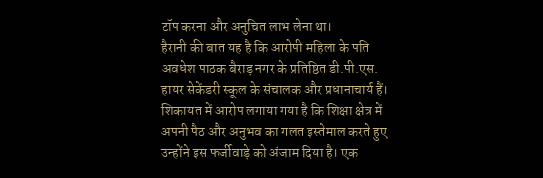टॉप करना और अनुचित लाभ लेना था।
हैरानी की बात यह है कि आरोपी महिला के पति अवधेश पाठक बैराड़ नगर के प्रतिष्ठित डी.पी.एस. हायर सेकेंडरी स्कूल के संचालक और प्रधानाचार्य हैं। शिकायत में आरोप लगाया गया है कि शिक्षा क्षेत्र में अपनी पैठ और अनुभव का गलत इस्तेमाल करते हुए उन्होंने इस फर्जीवाड़े को अंजाम दिया है। एक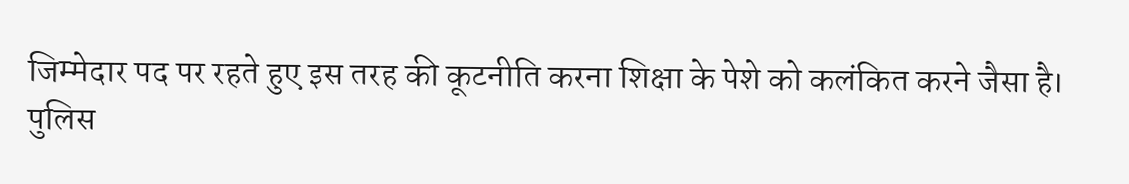जिम्मेदार पद पर रहते हुए इस तरह की कूटनीति करना शिक्षा के पेशे को कलंकित करने जैसा है।
पुलिस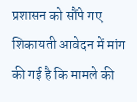प्रशासन को सौंपे गए शिकायती आवेदन में मांग की गई है कि मामले की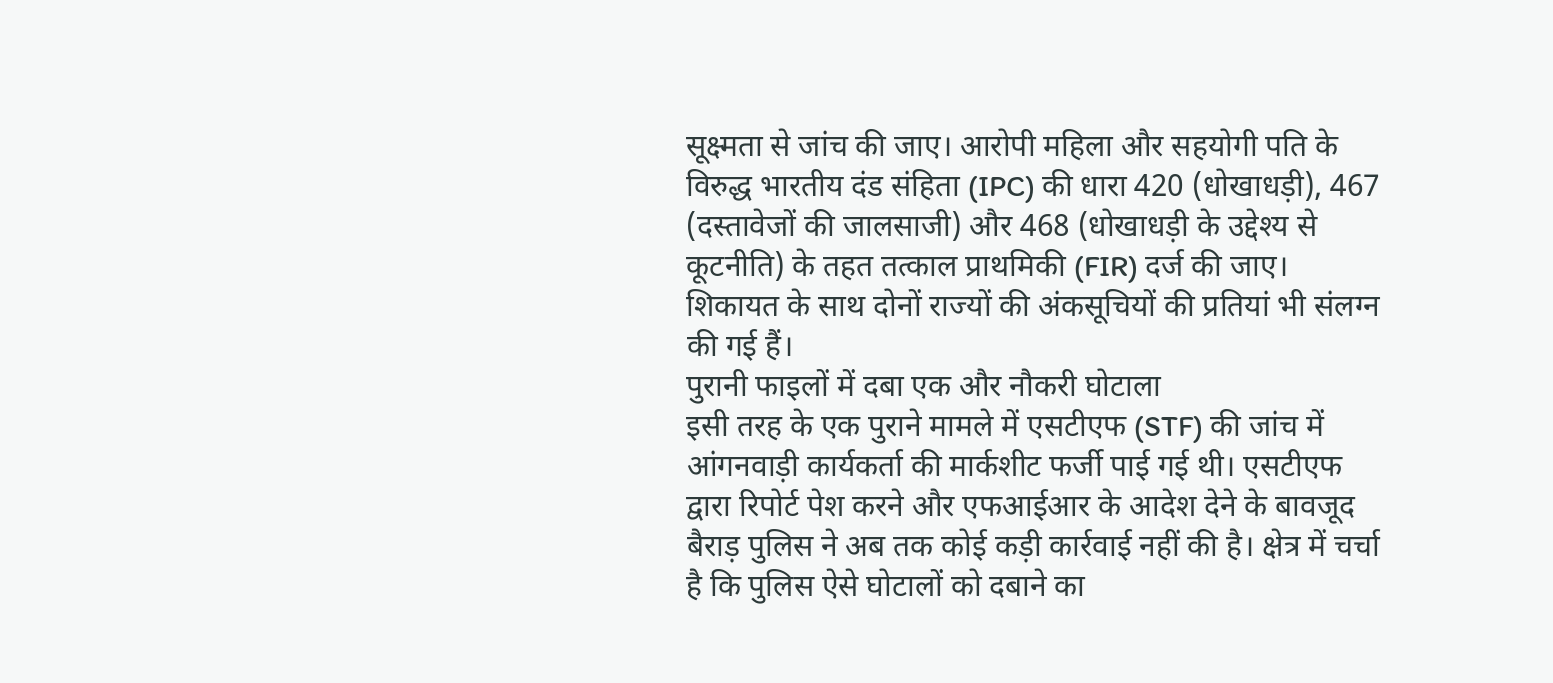सूक्ष्मता से जांच की जाए। आरोपी महिला और सहयोगी पति के विरुद्ध भारतीय दंड संहिता (IPC) की धारा 420 (धोखाधड़ी), 467 (दस्तावेजों की जालसाजी) और 468 (धोखाधड़ी के उद्देश्य से कूटनीति) के तहत तत्काल प्राथमिकी (FIR) दर्ज की जाए। शिकायत के साथ दोनों राज्यों की अंकसूचियों की प्रतियां भी संलग्न की गई हैं।
पुरानी फाइलों में दबा एक और नौकरी घोटाला
इसी तरह के एक पुराने मामले में एसटीएफ (STF) की जांच में आंगनवाड़ी कार्यकर्ता की मार्कशीट फर्जी पाई गई थी। एसटीएफ द्वारा रिपोर्ट पेश करने और एफआईआर के आदेश देने के बावजूद बैराड़ पुलिस ने अब तक कोई कड़ी कार्रवाई नहीं की है। क्षेत्र में चर्चा है कि पुलिस ऐसे घोटालों को दबाने का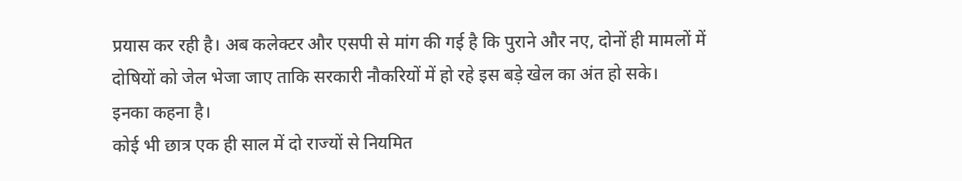प्रयास कर रही है। अब कलेक्टर और एसपी से मांग की गई है कि पुराने और नए, दोनों ही मामलों में दोषियों को जेल भेजा जाए ताकि सरकारी नौकरियों में हो रहे इस बड़े खेल का अंत हो सके।
इनका कहना है।
कोई भी छात्र एक ही साल में दो राज्यों से नियमित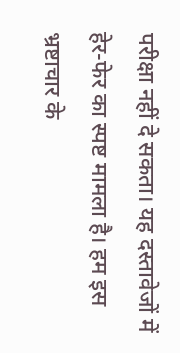परीक्षा नहीं दे सकता। यह दस्तावेजों में हेर-फेर का स्पष्ट मामला है। हम इस भ्रष्टाचार के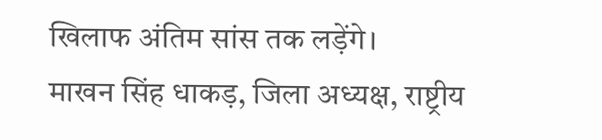खिलाफ अंतिम सांस तक लड़ेंगे।
माखन सिंह धाकड़, जिला अध्यक्ष, राष्ट्रीय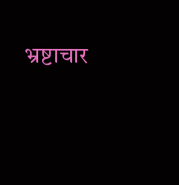भ्रष्टाचार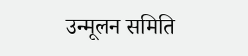उन्मूलन समिति